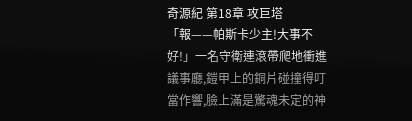奇源紀 第18章 攻巨塔
「報——帕斯卡少主!大事不好!」一名守衛連滾帶爬地衝進議事廳,鎧甲上的銅片碰撞得叮當作響,臉上滿是驚魂未定的神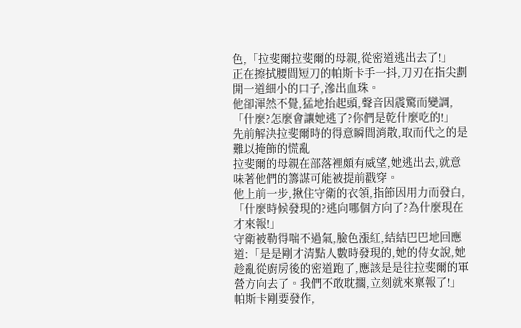色,「拉斐爾拉斐爾的母親,從密道逃出去了!」
正在擦拭腰間短刀的帕斯卡手一抖,刀刃在指尖劃開一道細小的口子,滲出血珠。
他卻渾然不覺,猛地抬起頭,聲音因震驚而變調,「什麼?怎麼會讓她逃了?你們是乾什麼吃的!」
先前解決拉斐爾時的得意瞬間消散,取而代之的是難以掩飾的慌亂
拉斐爾的母親在部落裡頗有威望,她逃出去,就意味著他們的籌謀可能被提前戳穿。
他上前一步,揪住守衛的衣領,指節因用力而發白,「什麼時候發現的?逃向哪個方向了?為什麼現在才來報!」
守衛被勒得喘不過氣,臉色漲紅,結結巴巴地回應道:「是是剛才清點人數時發現的,她的侍女說,她趁亂從廚房後的密道跑了,應該是是往拉斐爾的軍營方向去了。我們不敢耽擱,立刻就來稟報了!」
帕斯卡剛要發作,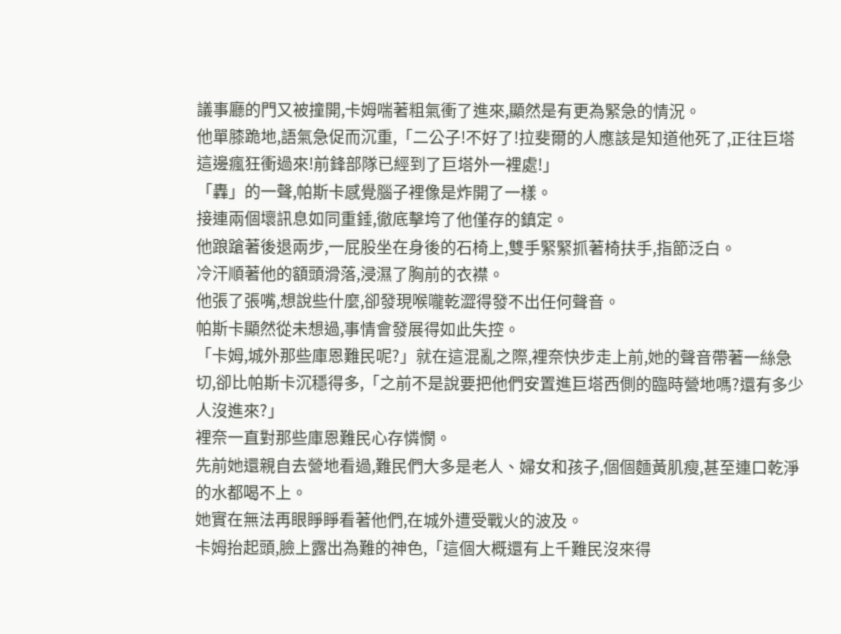議事廳的門又被撞開,卡姆喘著粗氣衝了進來,顯然是有更為緊急的情況。
他單膝跪地,語氣急促而沉重,「二公子!不好了!拉斐爾的人應該是知道他死了,正往巨塔這邊瘋狂衝過來!前鋒部隊已經到了巨塔外一裡處!」
「轟」的一聲,帕斯卡感覺腦子裡像是炸開了一樣。
接連兩個壞訊息如同重錘,徹底擊垮了他僅存的鎮定。
他踉蹌著後退兩步,一屁股坐在身後的石椅上,雙手緊緊抓著椅扶手,指節泛白。
冷汗順著他的額頭滑落,浸濕了胸前的衣襟。
他張了張嘴,想說些什麼,卻發現喉嚨乾澀得發不出任何聲音。
帕斯卡顯然從未想過,事情會發展得如此失控。
「卡姆,城外那些庫恩難民呢?」就在這混亂之際,裡奈快步走上前,她的聲音帶著一絲急切,卻比帕斯卡沉穩得多,「之前不是說要把他們安置進巨塔西側的臨時營地嗎?還有多少人沒進來?」
裡奈一直對那些庫恩難民心存憐憫。
先前她還親自去營地看過,難民們大多是老人、婦女和孩子,個個麵黃肌瘦,甚至連口乾淨的水都喝不上。
她實在無法再眼睜睜看著他們,在城外遭受戰火的波及。
卡姆抬起頭,臉上露出為難的神色,「這個大概還有上千難民沒來得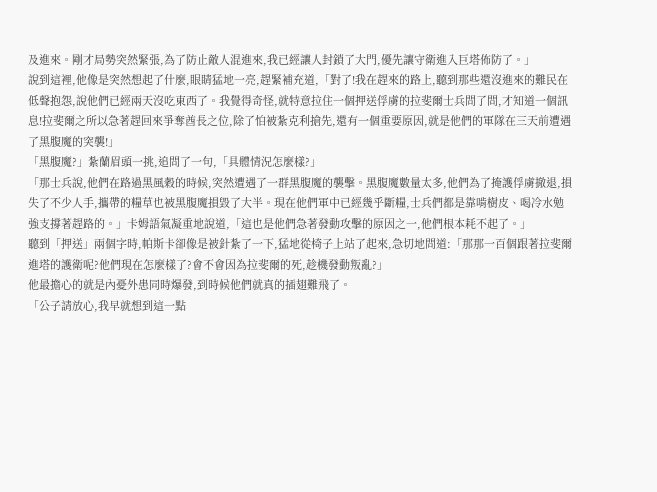及進來。剛才局勢突然緊張,為了防止敵人混進來,我已經讓人封鎖了大門,優先讓守衛進入巨塔佈防了。」
說到這裡,他像是突然想起了什麼,眼睛猛地一亮,趕緊補充道,「對了!我在趕來的路上,聽到那些還沒進來的難民在低聲抱怨,說他們已經兩天沒吃東西了。我覺得奇怪,就特意拉住一個押送俘虜的拉斐爾士兵問了問,才知道一個訊息!拉斐爾之所以急著趕回來爭奪酋長之位,除了怕被紮克利搶先,還有一個重要原因,就是他們的軍隊在三天前遭遇了黑腹魔的突襲!」
「黑腹魔?」紮蘭眉頭一挑,追問了一句,「具體情況怎麼樣?」
「那士兵說,他們在路過黑風穀的時候,突然遭遇了一群黑腹魔的襲擊。黑腹魔數量太多,他們為了掩護俘虜撤退,損失了不少人手,攜帶的糧草也被黑腹魔損毀了大半。現在他們軍中已經幾乎斷糧,士兵們都是靠啃樹皮、喝冷水勉強支撐著趕路的。」卡姆語氣凝重地說道,「這也是他們急著發動攻擊的原因之一,他們根本耗不起了。」
聽到「押送」兩個字時,帕斯卡卻像是被針紮了一下,猛地從椅子上站了起來,急切地問道:「那那一百個跟著拉斐爾進塔的護衛呢?他們現在怎麼樣了?會不會因為拉斐爾的死,趁機發動叛亂?」
他最擔心的就是內憂外患同時爆發,到時候他們就真的插翅難飛了。
「公子請放心,我早就想到這一點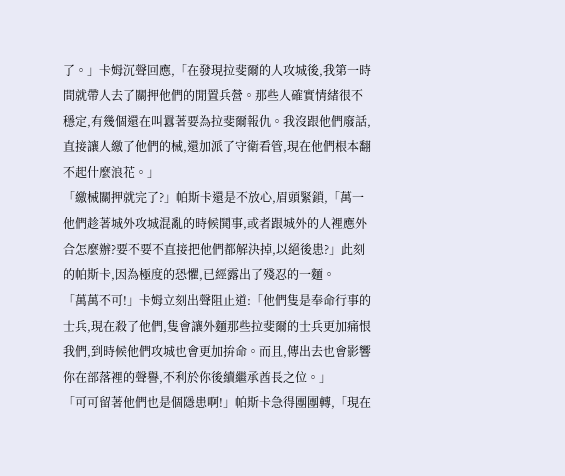了。」卡姆沉聲回應,「在發現拉斐爾的人攻城後,我第一時間就帶人去了關押他們的閒置兵營。那些人確實情緒很不穩定,有幾個還在叫囂著要為拉斐爾報仇。我沒跟他們廢話,直接讓人繳了他們的械,還加派了守衛看管,現在他們根本翻不起什麼浪花。」
「繳械關押就完了?」帕斯卡還是不放心,眉頭緊鎖,「萬一他們趁著城外攻城混亂的時候鬨事,或者跟城外的人裡應外合怎麼辦?要不要不直接把他們都解決掉,以絕後患?」此刻的帕斯卡,因為極度的恐懼,已經露出了殘忍的一麵。
「萬萬不可!」卡姆立刻出聲阻止道:「他們隻是奉命行事的士兵,現在殺了他們,隻會讓外麵那些拉斐爾的士兵更加痛恨我們,到時候他們攻城也會更加拚命。而且,傳出去也會影響你在部落裡的聲譽,不利於你後續繼承酋長之位。」
「可可留著他們也是個隱患啊!」帕斯卡急得團團轉,「現在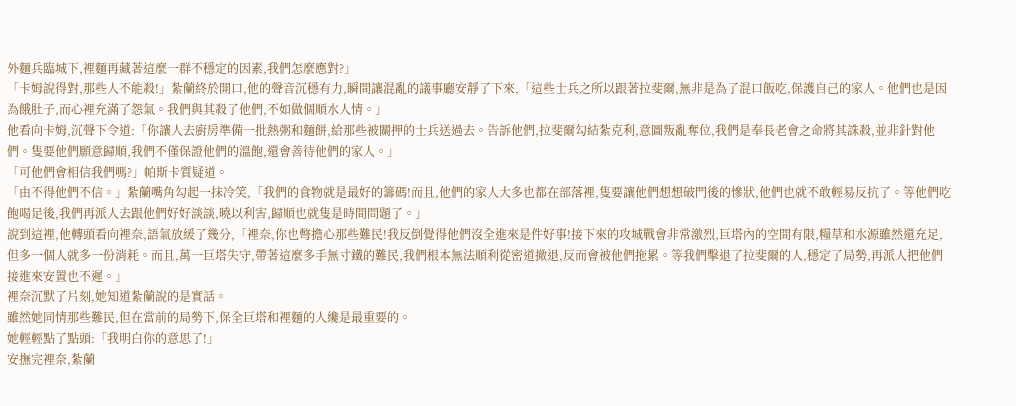外麵兵臨城下,裡麵再藏著這麼一群不穩定的因素,我們怎麼應對?」
「卡姆說得對,那些人不能殺!」紮蘭終於開口,他的聲音沉穩有力,瞬間讓混亂的議事廳安靜了下來,「這些士兵之所以跟著拉斐爾,無非是為了混口飯吃,保護自己的家人。他們也是因為餓肚子,而心裡充滿了怨氣。我們與其殺了他們,不如做個順水人情。」
他看向卡姆,沉聲下令道:「你讓人去廚房準備一批熱粥和麵餅,給那些被關押的士兵送過去。告訴他們,拉斐爾勾結紮克利,意圖叛亂奪位,我們是奉長老會之命將其誅殺,並非針對他們。隻要他們願意歸順,我們不僅保證他們的溫飽,還會善待他們的家人。」
「可他們會相信我們嗎?」帕斯卡質疑道。
「由不得他們不信。」紮蘭嘴角勾起一抹冷笑,「我們的食物就是最好的籌碼!而且,他們的家人大多也都在部落裡,隻要讓他們想想破門後的慘狀,他們也就不敢輕易反抗了。等他們吃飽喝足後,我們再派人去跟他們好好談談,曉以利害,歸順也就隻是時間問題了。」
說到這裡,他轉頭看向裡奈,語氣放緩了幾分,「裡奈,你也彆擔心那些難民!我反倒覺得他們沒全進來是件好事!接下來的攻城戰會非常激烈,巨塔內的空間有限,糧草和水源雖然還充足,但多一個人就多一份消耗。而且,萬一巨塔失守,帶著這麼多手無寸鐵的難民,我們根本無法順利從密道撤退,反而會被他們拖累。等我們擊退了拉斐爾的人,穩定了局勢,再派人把他們接進來安置也不遲。」
裡奈沉默了片刻,她知道紮蘭說的是實話。
雖然她同情那些難民,但在當前的局勢下,保全巨塔和裡麵的人纔是最重要的。
她輕輕點了點頭:「我明白你的意思了!」
安撫完裡奈,紮蘭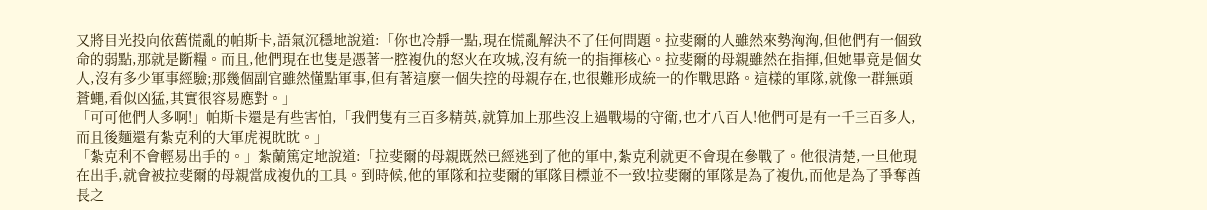又將目光投向依舊慌亂的帕斯卡,語氣沉穩地說道:「你也冷靜一點,現在慌亂解決不了任何問題。拉斐爾的人雖然來勢洶洶,但他們有一個致命的弱點,那就是斷糧。而且,他們現在也隻是憑著一腔複仇的怒火在攻城,沒有統一的指揮核心。拉斐爾的母親雖然在指揮,但她畢竟是個女人,沒有多少軍事經驗;那幾個副官雖然懂點軍事,但有著這麼一個失控的母親存在,也很難形成統一的作戰思路。這樣的軍隊,就像一群無頭蒼蠅,看似凶猛,其實很容易應對。」
「可可他們人多啊!」帕斯卡還是有些害怕,「我們隻有三百多精英,就算加上那些沒上過戰場的守衛,也才八百人!他們可是有一千三百多人,而且後麵還有紮克利的大軍虎視眈眈。」
「紮克利不會輕易出手的。」紮蘭篤定地說道:「拉斐爾的母親既然已經逃到了他的軍中,紮克利就更不會現在參戰了。他很清楚,一旦他現在出手,就會被拉斐爾的母親當成複仇的工具。到時候,他的軍隊和拉斐爾的軍隊目標並不一致!拉斐爾的軍隊是為了複仇,而他是為了爭奪酋長之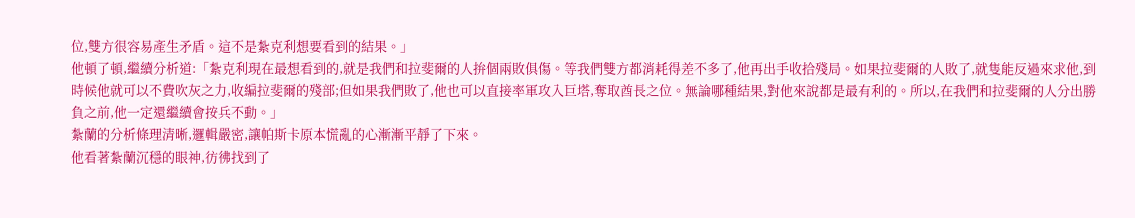位,雙方很容易產生矛盾。這不是紮克利想要看到的結果。」
他頓了頓,繼續分析道:「紮克利現在最想看到的,就是我們和拉斐爾的人拚個兩敗俱傷。等我們雙方都消耗得差不多了,他再出手收拾殘局。如果拉斐爾的人敗了,就隻能反過來求他,到時候他就可以不費吹灰之力,收編拉斐爾的殘部;但如果我們敗了,他也可以直接率軍攻入巨塔,奪取酋長之位。無論哪種結果,對他來說都是最有利的。所以,在我們和拉斐爾的人分出勝負之前,他一定還繼續會按兵不動。」
紮蘭的分析條理清晰,邏輯嚴密,讓帕斯卡原本慌亂的心漸漸平靜了下來。
他看著紮蘭沉穩的眼神,彷彿找到了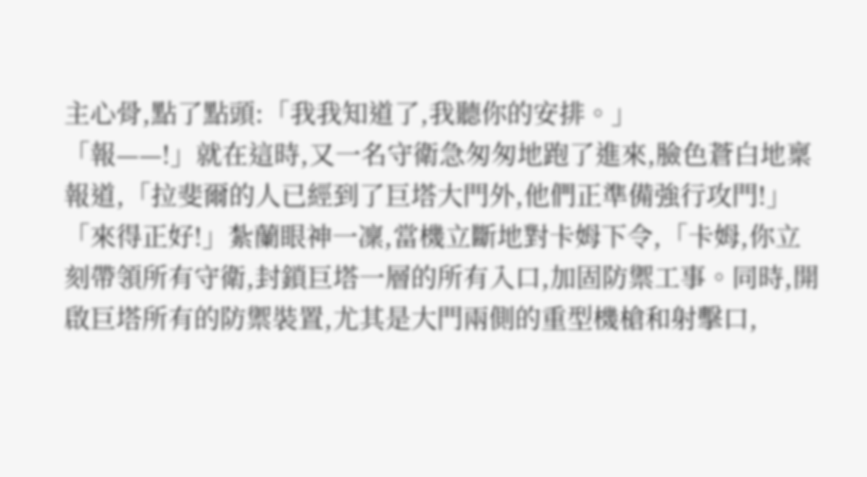主心骨,點了點頭:「我我知道了,我聽你的安排。」
「報——!」就在這時,又一名守衛急匆匆地跑了進來,臉色蒼白地稟報道,「拉斐爾的人已經到了巨塔大門外,他們正準備強行攻門!」
「來得正好!」紮蘭眼神一凜,當機立斷地對卡姆下令,「卡姆,你立刻帶領所有守衛,封鎖巨塔一層的所有入口,加固防禦工事。同時,開啟巨塔所有的防禦裝置,尤其是大門兩側的重型機槍和射擊口,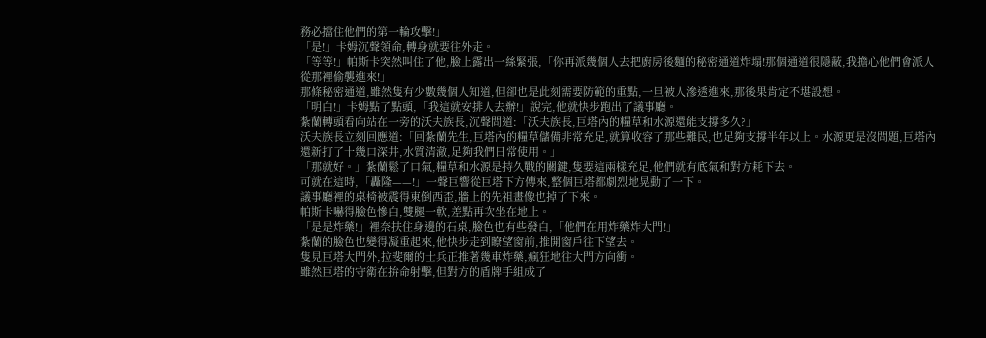務必擋住他們的第一輪攻擊!」
「是!」卡姆沉聲領命,轉身就要往外走。
「等等!」帕斯卡突然叫住了他,臉上露出一絲緊張,「你再派幾個人去把廚房後麵的秘密通道炸塌!那個通道很隱蔽,我擔心他們會派人從那裡偷襲進來!」
那條秘密通道,雖然隻有少數幾個人知道,但卻也是此刻需要防範的重點,一旦被人滲透進來,那後果肯定不堪設想。
「明白!」卡姆點了點頭,「我這就安排人去辦!」說完,他就快步跑出了議事廳。
紮蘭轉頭看向站在一旁的沃夫族長,沉聲問道:「沃夫族長,巨塔內的糧草和水源還能支撐多久?」
沃夫族長立刻回應道:「回紮蘭先生,巨塔內的糧草儲備非常充足,就算收容了那些難民,也足夠支撐半年以上。水源更是沒問題,巨塔內還新打了十幾口深井,水質清澈,足夠我們日常使用。」
「那就好。」紮蘭鬆了口氣,糧草和水源是持久戰的關鍵,隻要這兩樣充足,他們就有底氣和對方耗下去。
可就在這時,「轟隆——!」一聲巨響從巨塔下方傳來,整個巨塔都劇烈地晃動了一下。
議事廳裡的桌椅被震得東倒西歪,牆上的先祖畫像也掉了下來。
帕斯卡嚇得臉色慘白,雙腿一軟,差點再次坐在地上。
「是是炸藥!」裡奈扶住身邊的石桌,臉色也有些發白,「他們在用炸藥炸大門!」
紮蘭的臉色也變得凝重起來,他快步走到瞭望窗前,推開窗戶往下望去。
隻見巨塔大門外,拉斐爾的士兵正推著幾車炸藥,瘋狂地往大門方向衝。
雖然巨塔的守衛在拚命射擊,但對方的盾牌手組成了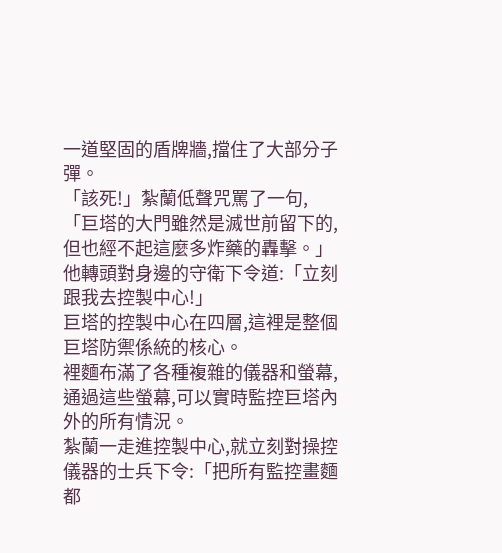一道堅固的盾牌牆,擋住了大部分子彈。
「該死!」紮蘭低聲咒罵了一句,「巨塔的大門雖然是滅世前留下的,但也經不起這麼多炸藥的轟擊。」
他轉頭對身邊的守衛下令道:「立刻跟我去控製中心!」
巨塔的控製中心在四層,這裡是整個巨塔防禦係統的核心。
裡麵布滿了各種複雜的儀器和螢幕,通過這些螢幕,可以實時監控巨塔內外的所有情況。
紮蘭一走進控製中心,就立刻對操控儀器的士兵下令:「把所有監控畫麵都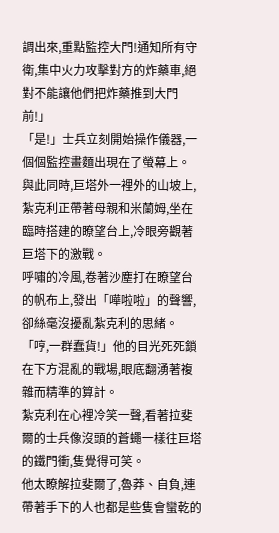調出來,重點監控大門!通知所有守衛,集中火力攻擊對方的炸藥車,絕對不能讓他們把炸藥推到大門前!」
「是!」士兵立刻開始操作儀器,一個個監控畫麵出現在了螢幕上。
與此同時,巨塔外一裡外的山坡上,紮克利正帶著母親和米蘭姆,坐在臨時搭建的瞭望台上,冷眼旁觀著巨塔下的激戰。
呼嘯的冷風,卷著沙塵打在瞭望台的帆布上,發出「嘩啦啦」的聲響,卻絲毫沒擾亂紮克利的思緒。
「哼,一群蠢貨!」他的目光死死鎖在下方混亂的戰場,眼底翻湧著複雜而精準的算計。
紮克利在心裡冷笑一聲,看著拉斐爾的士兵像沒頭的蒼蠅一樣往巨塔的鐵門衝,隻覺得可笑。
他太瞭解拉斐爾了,魯莽、自負,連帶著手下的人也都是些隻會蠻乾的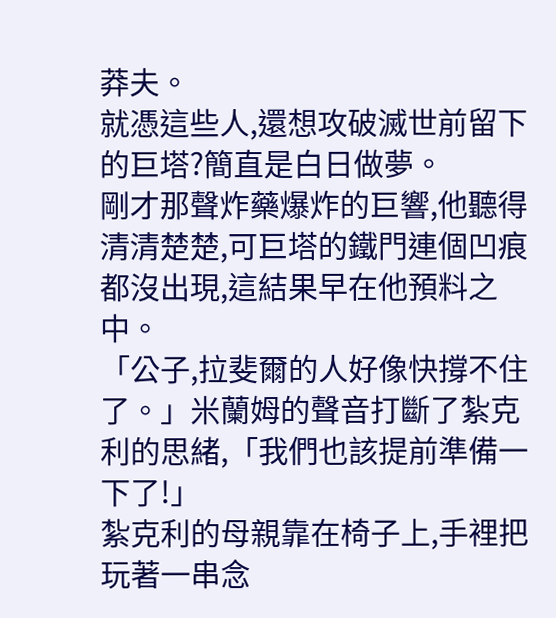莽夫。
就憑這些人,還想攻破滅世前留下的巨塔?簡直是白日做夢。
剛才那聲炸藥爆炸的巨響,他聽得清清楚楚,可巨塔的鐵門連個凹痕都沒出現,這結果早在他預料之中。
「公子,拉斐爾的人好像快撐不住了。」米蘭姆的聲音打斷了紮克利的思緒,「我們也該提前準備一下了!」
紮克利的母親靠在椅子上,手裡把玩著一串念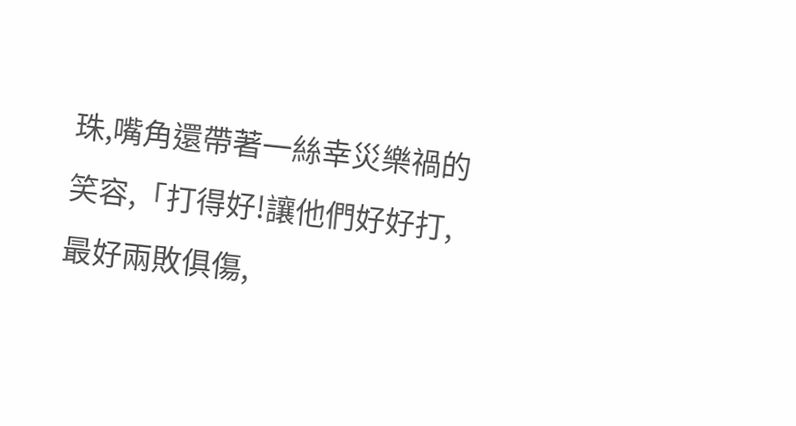珠,嘴角還帶著一絲幸災樂禍的笑容,「打得好!讓他們好好打,最好兩敗俱傷,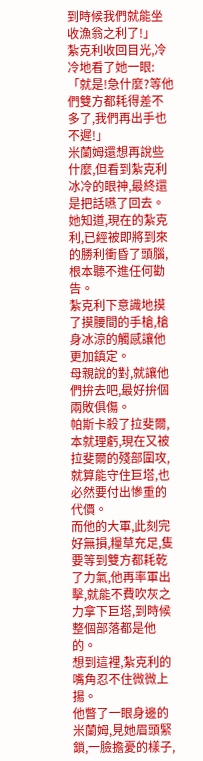到時候我們就能坐收漁翁之利了!」
紮克利收回目光,冷冷地看了她一眼:「就是!急什麼?等他們雙方都耗得差不多了,我們再出手也不遲!」
米蘭姆還想再說些什麼,但看到紮克利冰冷的眼神,最終還是把話嚥了回去。
她知道,現在的紮克利,已經被即將到來的勝利衝昏了頭腦,根本聽不進任何勸告。
紮克利下意識地摸了摸腰間的手槍,槍身冰涼的觸感讓他更加鎮定。
母親說的對,就讓他們拚去吧,最好拚個兩敗俱傷。
帕斯卡殺了拉斐爾,本就理虧,現在又被拉斐爾的殘部圍攻,就算能守住巨塔,也必然要付出慘重的代價。
而他的大軍,此刻完好無損,糧草充足,隻要等到雙方都耗乾了力氣,他再率軍出擊,就能不費吹灰之力拿下巨塔,到時候整個部落都是他的。
想到這裡,紮克利的嘴角忍不住微微上揚。
他瞥了一眼身邊的米蘭姆,見她眉頭緊鎖,一臉擔憂的樣子,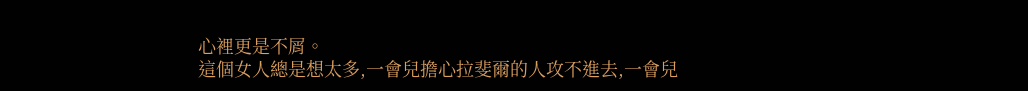心裡更是不屑。
這個女人總是想太多,一會兒擔心拉斐爾的人攻不進去,一會兒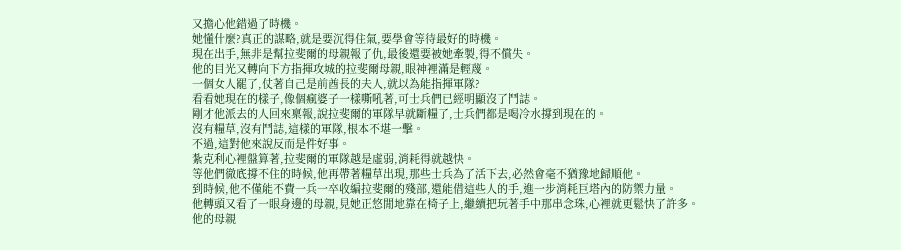又擔心他錯過了時機。
她懂什麼?真正的謀略,就是要沉得住氣,要學會等待最好的時機。
現在出手,無非是幫拉斐爾的母親報了仇,最後還要被她牽製,得不償失。
他的目光又轉向下方指揮攻城的拉斐爾母親,眼神裡滿是輕蔑。
一個女人罷了,仗著自己是前酋長的夫人,就以為能指揮軍隊?
看看她現在的樣子,像個瘋婆子一樣嘶吼著,可士兵們已經明顯沒了鬥誌。
剛才他派去的人回來稟報,說拉斐爾的軍隊早就斷糧了,士兵們都是喝冷水撐到現在的。
沒有糧草,沒有鬥誌,這樣的軍隊,根本不堪一擊。
不過,這對他來說反而是件好事。
紮克利心裡盤算著,拉斐爾的軍隊越是虛弱,消耗得就越快。
等他們徹底撐不住的時候,他再帶著糧草出現,那些士兵為了活下去,必然會毫不猶豫地歸順他。
到時候,他不僅能不費一兵一卒收編拉斐爾的殘部,還能借這些人的手,進一步消耗巨塔內的防禦力量。
他轉頭又看了一眼身邊的母親,見她正悠閒地靠在椅子上,繼續把玩著手中那串念珠,心裡就更鬆快了許多。
他的母親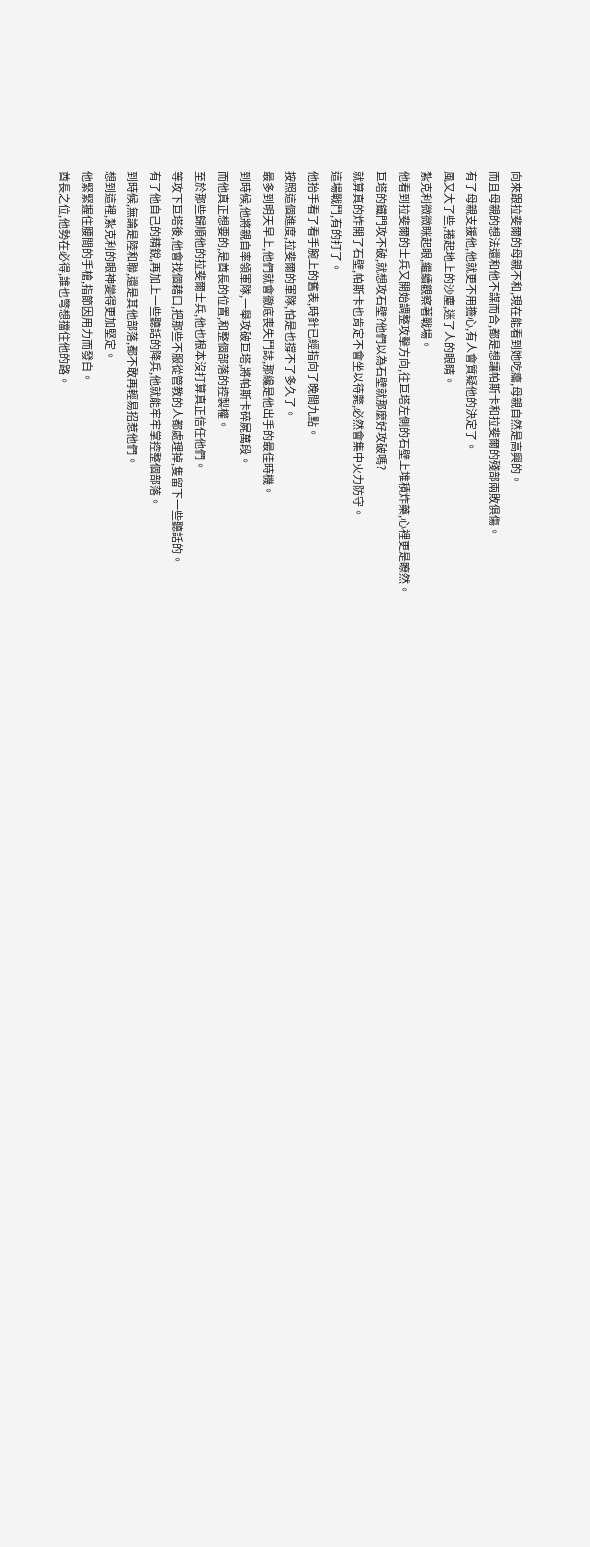向來跟拉斐爾的母親不和,現在能看到她吃癟,母親自然是高興的。
而且母親的想法還和他不謀而合,都是想讓帕斯卡和拉斐爾的殘部兩敗俱傷。
有了母親支援他,他就更不用擔心,有人會質疑他的決定了。
風又大了些,捲起地上的沙塵,迷了人的眼睛。
紮克利微微眯起眼,繼續觀察著戰場。
他看到拉斐爾的士兵又開始調整攻擊方向,往巨塔左側的石壁上堆積炸藥,心裡更是瞭然。
巨塔的鐵門攻不破,就想攻石壁?他們以為石壁就那麼好攻破嗎?
就算真的炸開了石壁,帕斯卡也肯定不會坐以待斃,必然會集中火力防守。
這場戰鬥,有的打了。
他抬手看了看手腕上的舊表,時針已經指向了晚間九點。
按照這個進度,拉斐爾的軍隊,怕是也撐不了多久了。
最多到明天早上,他們就會徹底喪失鬥誌,那纔是他出手的最佳時機。
到時候,他將親自率領軍隊,一舉攻破巨塔,將帕斯卡碎屍萬段。
而他真正想要的,是酋長的位置,和整個部落的控製權。
至於那些歸順他的拉斐爾士兵,他也根本沒打算真正信任他們。
等攻下巨塔後,他會找個藉口,把那些不服從管教的人都處理掉,隻留下一些聽話的。
有了他自己的精銳,再加上一些聽話的降兵,他就能牢牢掌控整個部落。
到時候,無論是陸和聯,還是其他部落,都不敢再輕易招惹他們。
想到這裡,紮克利的眼神變得更加堅定。
他緊緊握住腰間的手槍,指節因用力而發白。
酋長之位,他勢在必得,誰也彆想擋住他的路。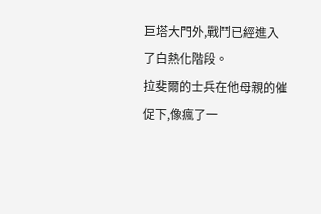巨塔大門外,戰鬥已經進入了白熱化階段。
拉斐爾的士兵在他母親的催促下,像瘋了一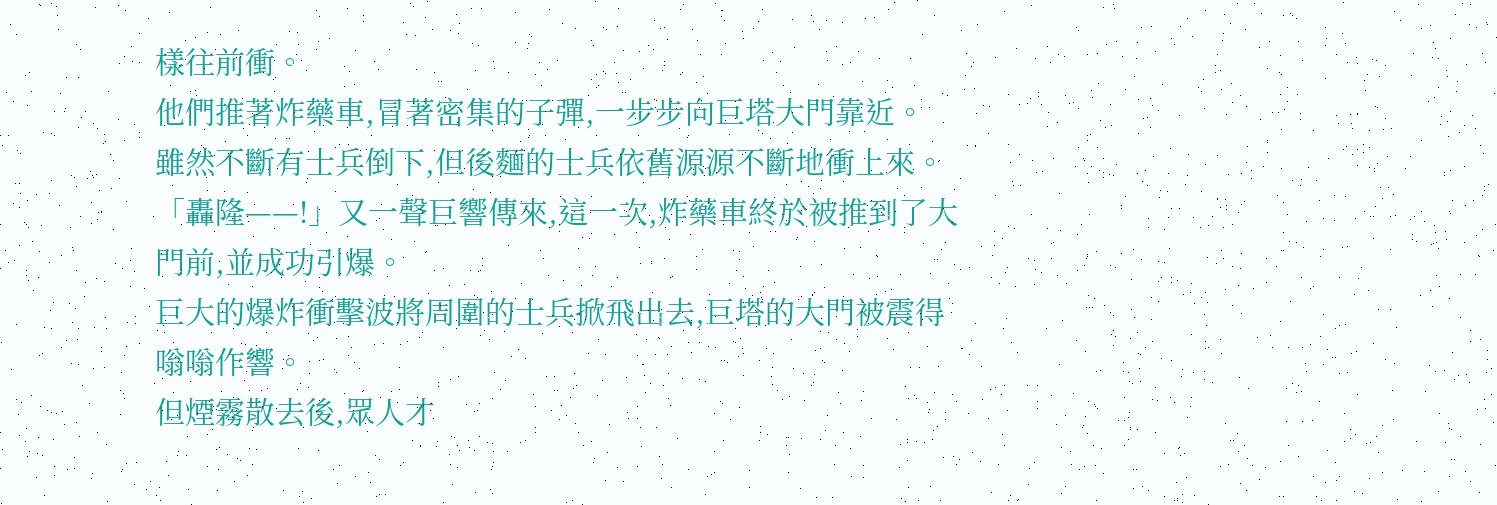樣往前衝。
他們推著炸藥車,冒著密集的子彈,一步步向巨塔大門靠近。
雖然不斷有士兵倒下,但後麵的士兵依舊源源不斷地衝上來。
「轟隆——!」又一聲巨響傳來,這一次,炸藥車終於被推到了大門前,並成功引爆。
巨大的爆炸衝擊波將周圍的士兵掀飛出去,巨塔的大門被震得嗡嗡作響。
但煙霧散去後,眾人才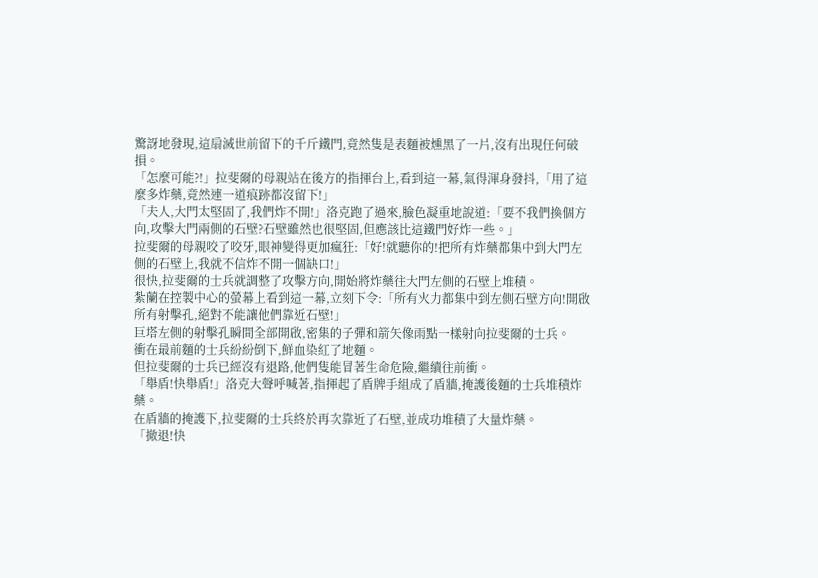驚訝地發現,這扇滅世前留下的千斤鐵門,竟然隻是表麵被燻黑了一片,沒有出現任何破損。
「怎麼可能?!」拉斐爾的母親站在後方的指揮台上,看到這一幕,氣得渾身發抖,「用了這麼多炸藥,竟然連一道痕跡都沒留下!」
「夫人,大門太堅固了,我們炸不開!」洛克跑了過來,臉色凝重地說道:「要不我們換個方向,攻擊大門兩側的石壁?石壁雖然也很堅固,但應該比這鐵門好炸一些。」
拉斐爾的母親咬了咬牙,眼神變得更加瘋狂:「好!就聽你的!把所有炸藥都集中到大門左側的石壁上,我就不信炸不開一個缺口!」
很快,拉斐爾的士兵就調整了攻擊方向,開始將炸藥往大門左側的石壁上堆積。
紮蘭在控製中心的螢幕上看到這一幕,立刻下令:「所有火力都集中到左側石壁方向!開啟所有射擊孔,絕對不能讓他們靠近石壁!」
巨塔左側的射擊孔瞬間全部開啟,密集的子彈和箭矢像雨點一樣射向拉斐爾的士兵。
衝在最前麵的士兵紛紛倒下,鮮血染紅了地麵。
但拉斐爾的士兵已經沒有退路,他們隻能冒著生命危險,繼續往前衝。
「舉盾!快舉盾!」洛克大聲呼喊著,指揮起了盾牌手組成了盾牆,掩護後麵的士兵堆積炸藥。
在盾牆的掩護下,拉斐爾的士兵終於再次靠近了石壁,並成功堆積了大量炸藥。
「撤退!快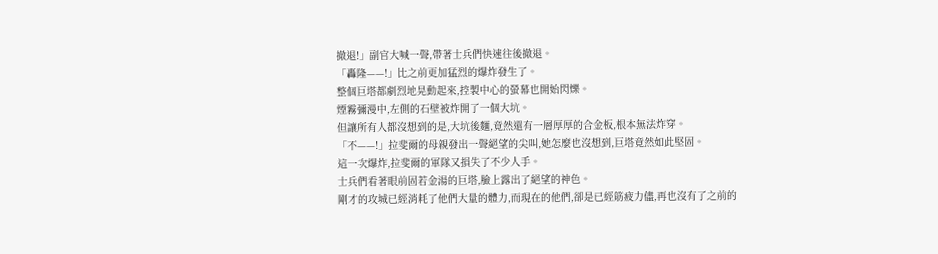撤退!」副官大喊一聲,帶著士兵們快速往後撤退。
「轟隆——!」比之前更加猛烈的爆炸發生了。
整個巨塔都劇烈地晃動起來,控製中心的螢幕也開始閃爍。
煙霧彌漫中,左側的石壁被炸開了一個大坑。
但讓所有人都沒想到的是,大坑後麵,竟然還有一層厚厚的合金板,根本無法炸穿。
「不——!」拉斐爾的母親發出一聲絕望的尖叫,她怎麼也沒想到,巨塔竟然如此堅固。
這一次爆炸,拉斐爾的軍隊又損失了不少人手。
士兵們看著眼前固若金湯的巨塔,臉上露出了絕望的神色。
剛才的攻城已經消耗了他們大量的體力,而現在的他們,卻是已經筋疲力儘,再也沒有了之前的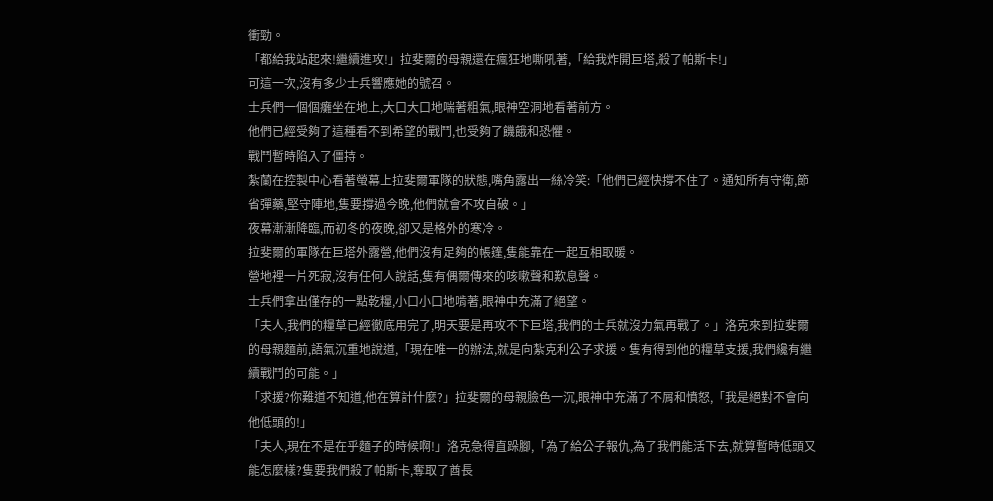衝勁。
「都給我站起來!繼續進攻!」拉斐爾的母親還在瘋狂地嘶吼著,「給我炸開巨塔,殺了帕斯卡!」
可這一次,沒有多少士兵響應她的號召。
士兵們一個個癱坐在地上,大口大口地喘著粗氣,眼神空洞地看著前方。
他們已經受夠了這種看不到希望的戰鬥,也受夠了饑餓和恐懼。
戰鬥暫時陷入了僵持。
紮蘭在控製中心看著螢幕上拉斐爾軍隊的狀態,嘴角露出一絲冷笑:「他們已經快撐不住了。通知所有守衛,節省彈藥,堅守陣地,隻要撐過今晚,他們就會不攻自破。」
夜幕漸漸降臨,而初冬的夜晚,卻又是格外的寒冷。
拉斐爾的軍隊在巨塔外露營,他們沒有足夠的帳篷,隻能靠在一起互相取暖。
營地裡一片死寂,沒有任何人說話,隻有偶爾傳來的咳嗽聲和歎息聲。
士兵們拿出僅存的一點乾糧,小口小口地啃著,眼神中充滿了絕望。
「夫人,我們的糧草已經徹底用完了,明天要是再攻不下巨塔,我們的士兵就沒力氣再戰了。」洛克來到拉斐爾的母親麵前,語氣沉重地說道,「現在唯一的辦法,就是向紮克利公子求援。隻有得到他的糧草支援,我們纔有繼續戰鬥的可能。」
「求援?你難道不知道,他在算計什麼?」拉斐爾的母親臉色一沉,眼神中充滿了不屑和憤怒,「我是絕對不會向他低頭的!」
「夫人,現在不是在乎麵子的時候啊!」洛克急得直跺腳,「為了給公子報仇,為了我們能活下去,就算暫時低頭又能怎麼樣?隻要我們殺了帕斯卡,奪取了酋長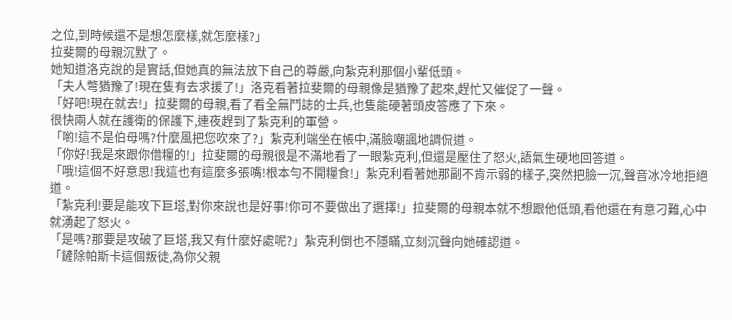之位,到時候還不是想怎麼樣,就怎麼樣?」
拉斐爾的母親沉默了。
她知道洛克說的是實話,但她真的無法放下自己的尊嚴,向紮克利那個小輩低頭。
「夫人彆猶豫了!現在隻有去求援了!」洛克看著拉斐爾的母親像是猶豫了起來,趕忙又催促了一聲。
「好吧!現在就去!」拉斐爾的母親,看了看全無鬥誌的士兵,也隻能硬著頭皮答應了下來。
很快兩人就在護衛的保護下,連夜趕到了紮克利的軍營。
「喲!這不是伯母嗎?什麼風把您吹來了?」紮克利端坐在帳中,滿臉嘲諷地調侃道。
「你好!我是來跟你借糧的!」拉斐爾的母親很是不滿地看了一眼紮克利,但還是壓住了怒火,語氣生硬地回答道。
「哦!這個不好意思!我這也有這麼多張嘴!根本勻不開糧食!」紮克利看著她那副不肯示弱的樣子,突然把臉一沉,聲音冰冷地拒絕道。
「紮克利!要是能攻下巨塔,對你來說也是好事!你可不要做出了選擇!」拉斐爾的母親本就不想跟他低頭,看他還在有意刁難,心中就湧起了怒火。
「是嗎?那要是攻破了巨塔,我又有什麼好處呢?」紮克利倒也不隱瞞,立刻沉聲向她確認道。
「鏟除帕斯卡這個叛徒,為你父親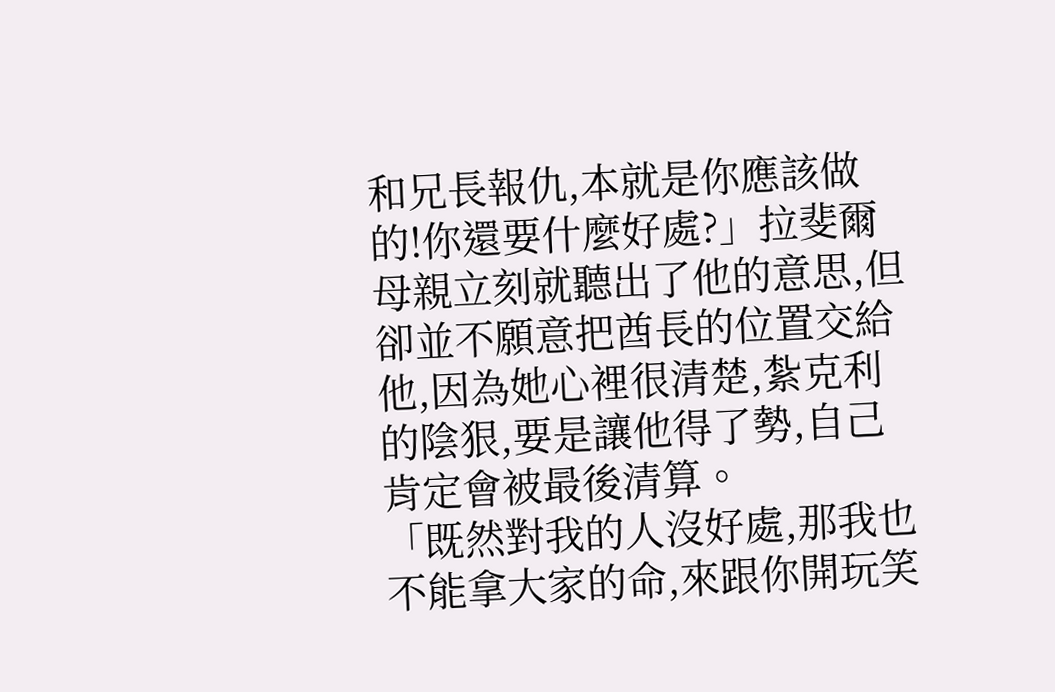和兄長報仇,本就是你應該做的!你還要什麼好處?」拉斐爾母親立刻就聽出了他的意思,但卻並不願意把酋長的位置交給他,因為她心裡很清楚,紮克利的陰狠,要是讓他得了勢,自己肯定會被最後清算。
「既然對我的人沒好處,那我也不能拿大家的命,來跟你開玩笑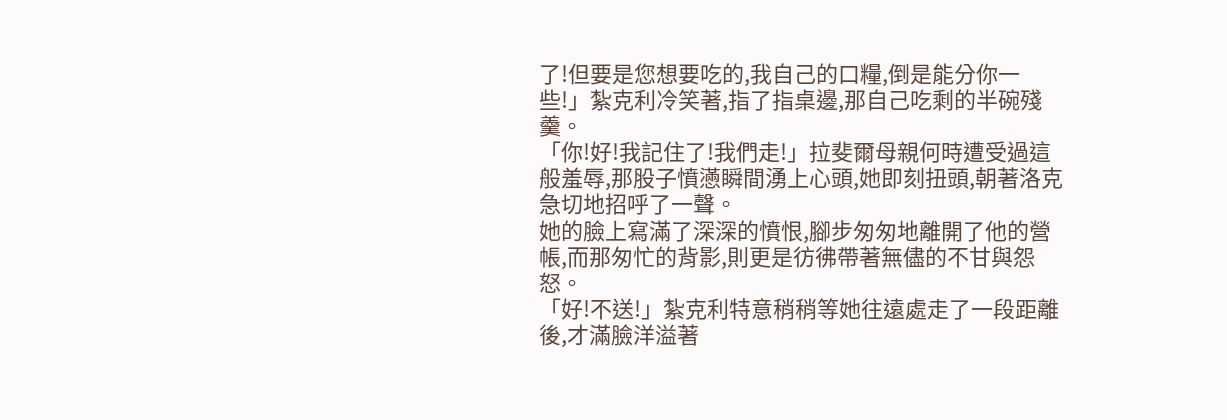了!但要是您想要吃的,我自己的口糧,倒是能分你一些!」紮克利冷笑著,指了指桌邊,那自己吃剩的半碗殘羹。
「你!好!我記住了!我們走!」拉斐爾母親何時遭受過這般羞辱,那股子憤懣瞬間湧上心頭,她即刻扭頭,朝著洛克急切地招呼了一聲。
她的臉上寫滿了深深的憤恨,腳步匆匆地離開了他的營帳,而那匆忙的背影,則更是彷彿帶著無儘的不甘與怨怒。
「好!不送!」紮克利特意稍稍等她往遠處走了一段距離後,才滿臉洋溢著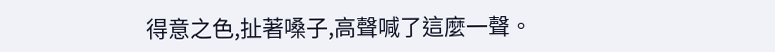得意之色,扯著嗓子,高聲喊了這麼一聲。